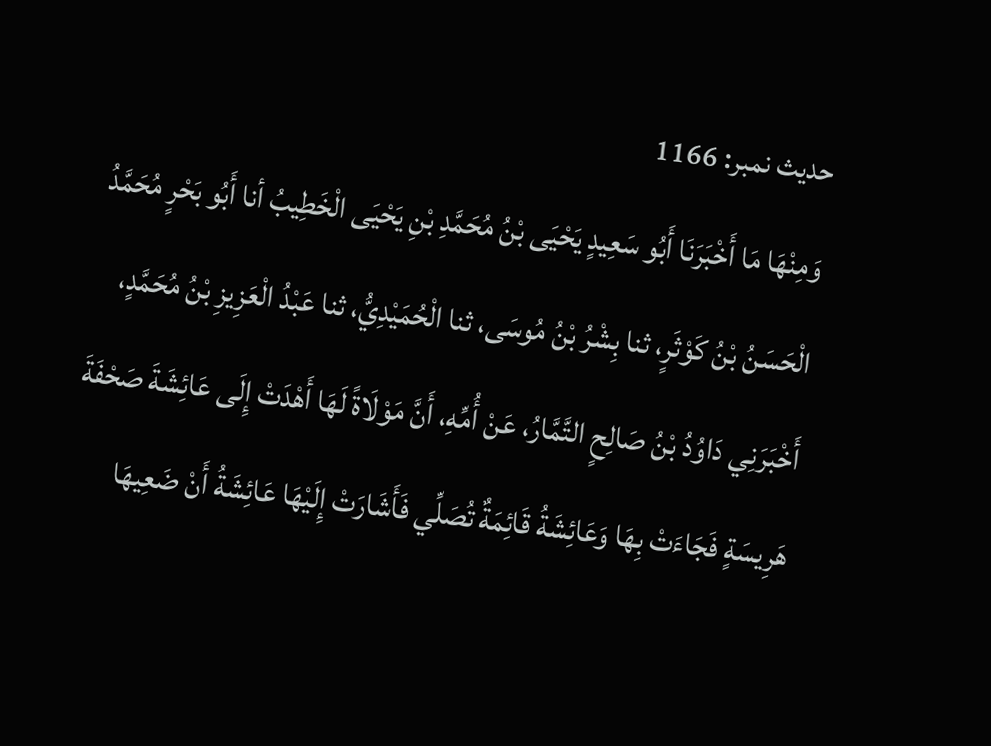حدیث نمبر: 1166
وَمِنْهَا مَا أَخْبَرَنَا أَبُو سَعِيدٍ يَحْيَى بْنُ مُحَمَّدِ بْنِ يَحْيَى الْخَطِيبُ أنا أَبُو بَحْرٍ مُحَمَّدُ الْحَسَنُ بْنُ كَوْثَرٍ، ثنا بِشْرُ بْنُ مُوسَى، ثنا الْحُمَيْدِيُّ، ثنا عَبْدُ الْعَزِيزِ بْنُ مُحَمَّدٍ، أَخْبَرَنِي دَاوُدُ بْنُ صَالِحٍ التَّمَّارُ، عَنْ أُمِّهِ، أَنَّ مَوْلَاةً لَهَا أَهْدَتْ إِلَى عَائِشَةَ صَحْفَةَ هَرِيسَةٍ فَجَاءَتْ بِهَا وَعَائِشَةُ قَائِمَةٌ تُصَلِّي فَأَشَارَتْ إِلَيْهَا عَائِشَةُ أَنْ ضَعِيهَا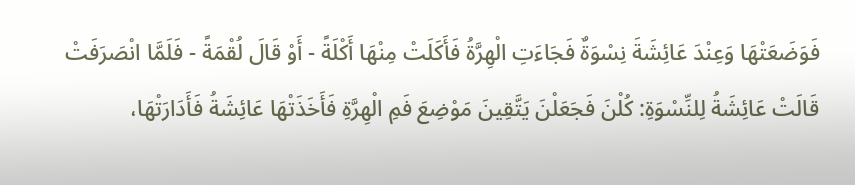فَوَضَعَتْهَا وَعِنْدَ عَائِشَةَ نِسْوَةٌ فَجَاءَتِ الْهِرَّةُ فَأَكَلَتْ مِنْهَا أَكْلَةً - أَوْ قَالَ لُقْمَةً - فَلَمَّا انْصَرَفَتْ قَالَتْ عَائِشَةُ لِلنِّسْوَةِ: كُلْنَ فَجَعَلْنَ يَتَّقِينَ مَوْضِعَ فَمِ الْهِرَّةِ فَأَخَذَتْهَا عَائِشَةُ فَأَدَارَتْهَا،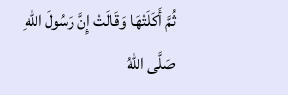ثُمَّ أَكَلَتْهَا وَقَالَتْ إِنَّ رَسُولَ اللهِ صَلَّى اللهُ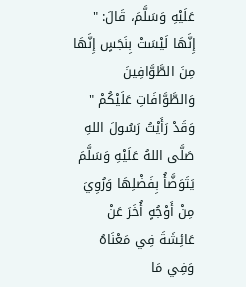عَلَيْهِ وَسَلَّمَ، قَالَ: " إِنَّهَا لَيْسَتْ بِنَجَسٍ إِنَّهَا مِنَ الطَّوَّافِينَ وَالطَّوَّافَاتِ عَلَيْكُمْ " وَقَدْ رَأَيْتُ رَسُولَ اللهِ صَلَّى اللهُ عَلَيْهِ وَسَلَّمَ يَتَوَضَّأُ بِفَضْلِهَا وَرُوِيَ مِنْ أَوْجُهٍ أُخَرَ عَنْ عَائِشَةَ فِي مَعْنَاهُ وَفِي مَا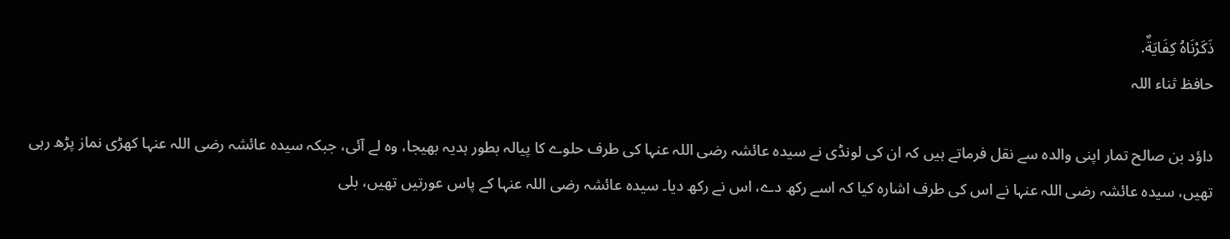ذَكَرْنَاهُ كِفَايَةٌ.
حافظ ثناء اللہ

داؤد بن صالح تمار اپنی والدہ سے نقل فرماتے ہیں کہ ان کی لونڈی نے سیدہ عائشہ رضی اللہ عنہا کی طرف حلوے کا پیالہ بطور ہدیہ بھیجا، وہ لے آئی، جبکہ سیدہ عائشہ رضی اللہ عنہا کھڑی نماز پڑھ رہی تھیں، سیدہ عائشہ رضی اللہ عنہا نے اس کی طرف اشارہ کیا کہ اسے رکھ دے، اس نے رکھ دیا۔ سیدہ عائشہ رضی اللہ عنہا کے پاس عورتیں تھیں، بلی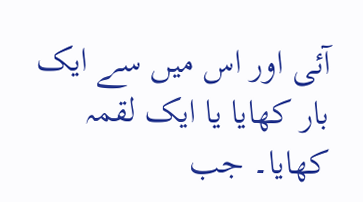آئی اور اس میں سے ایک بار کھایا یا ایک لقمہ کھایا۔ جب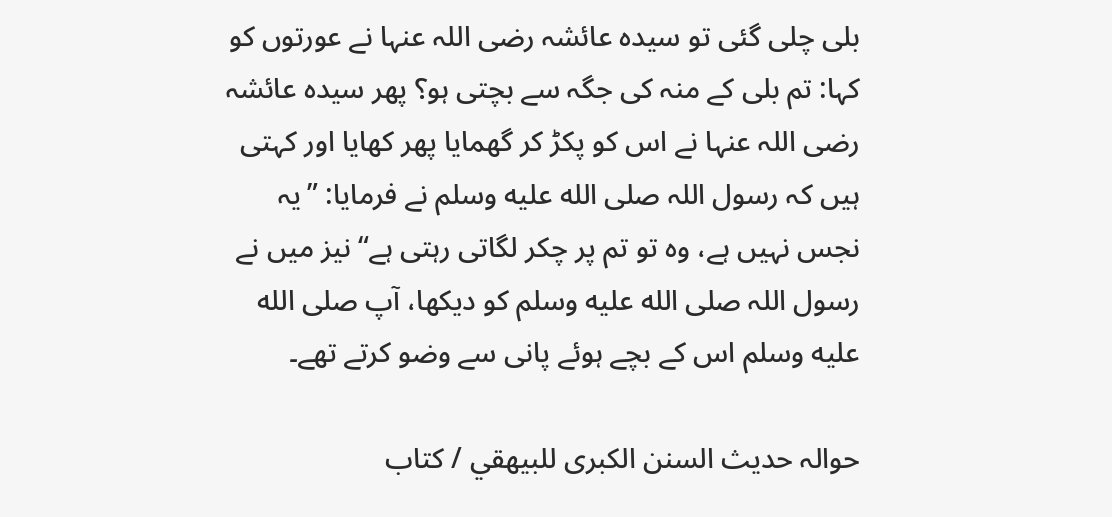بلی چلی گئی تو سیدہ عائشہ رضی اللہ عنہا نے عورتوں کو کہا: تم بلی کے منہ کی جگہ سے بچتی ہو؟ پھر سیدہ عائشہ رضی اللہ عنہا نے اس کو پکڑ کر گھمایا پھر کھایا اور کہتی ہیں کہ رسول اللہ صلى الله عليه وسلم نے فرمایا: ”یہ نجس نہیں ہے، وہ تو تم پر چکر لگاتی رہتی ہے“ نیز میں نے رسول اللہ صلى الله عليه وسلم کو دیکھا، آپ صلى الله عليه وسلم اس کے بچے ہوئے پانی سے وضو کرتے تھے۔

حوالہ حدیث السنن الكبرى للبيهقي / كتاب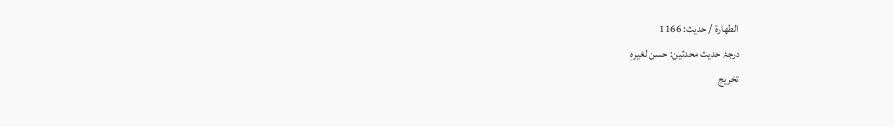الطهارة / حدیث: 1166
درجۂ حدیث محدثین: حسن لغيرهٖ
تخریج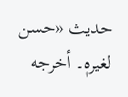حدیث «حسن لغيرهٖ۔ أخرجه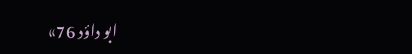ابو داؤد 76»